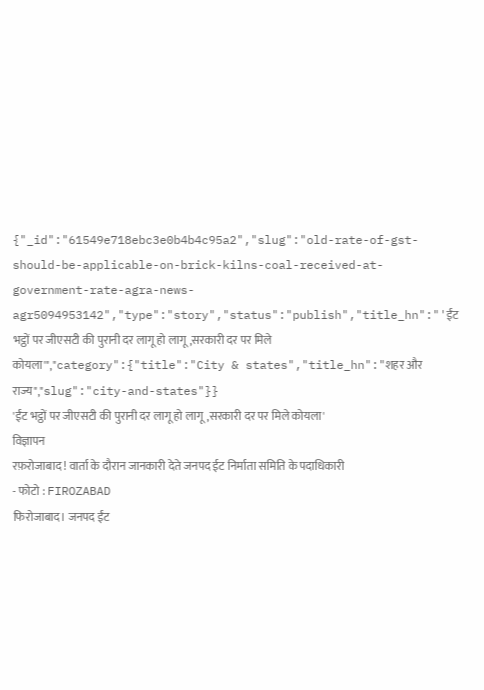{"_id":"61549e718ebc3e0b4b4c95a2","slug":"old-rate-of-gst-should-be-applicable-on-brick-kilns-coal-received-at-government-rate-agra-news-agr5094953142","type":"story","status":"publish","title_hn":"'ईंट भट्ठों पर जीएसटी की पुरानी दर लागू हो लागू,सरकारी दर पर मिले कोयला'","category":{"title":"City & states","title_hn":"शहर और राज्य","slug":"city-and-states"}}
'ईंट भट्ठों पर जीएसटी की पुरानी दर लागू हो लागू,सरकारी दर पर मिले कोयला'
विज्ञापन
रफ़रोजाबाद ! वार्ता के दौरान जानकारी देते जनपद ईट निर्माता समिति के पदाधिकारी
- फोटो : FIROZABAD
फिरोजाबाद। जनपद ईंट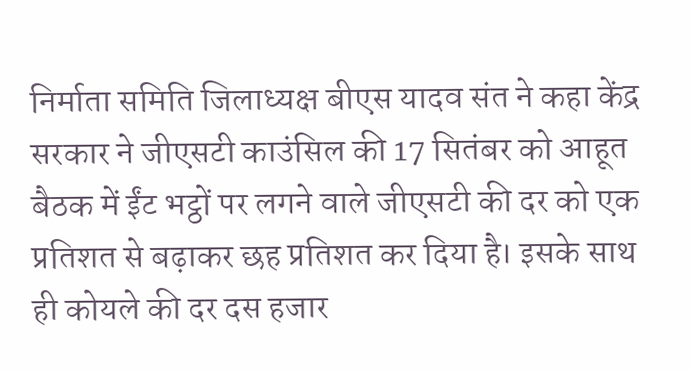निर्माता समिति जिलाध्यक्ष बीएस यादव संत ने कहा केंद्र सरकार ने जीएसटी काउंसिल की 17 सितंबर को आहूत बैठक में ईंट भट्ठों पर लगने वाले जीएसटी की दर को एक प्रतिशत से बढ़ाकर छह प्रतिशत कर दिया है। इसके साथ ही कोयले की दर दस हजार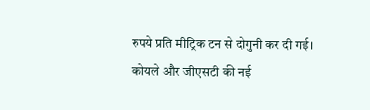रुपये प्रति मीट्रिक टन से दोगुनी कर दी गई। कोयले और जीएसटी की नई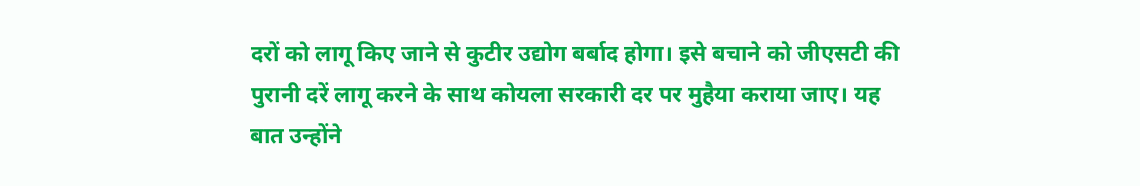दरों को लागू किए जाने से कुटीर उद्योग बर्बाद होगा। इसे बचाने को जीएसटी की पुरानी दरें लागू करने के साथ कोयला सरकारी दर पर मुहैया कराया जाए। यह बात उन्होंने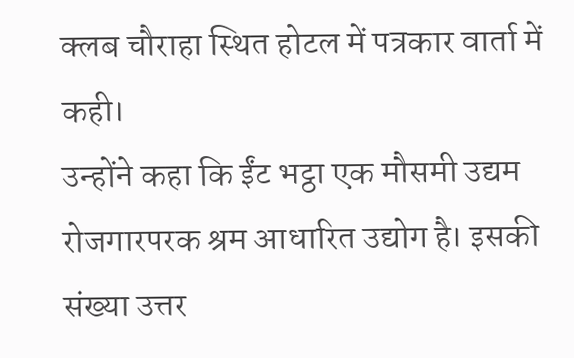क्लब चौराहा स्थित होटल में पत्रकार वार्ता में कही।
उन्होंने कहा कि ईंट भट्ठा एक मौसमी उद्यम रोजगारपरक श्रम आधारित उद्योग है। इसकी संख्या उत्तर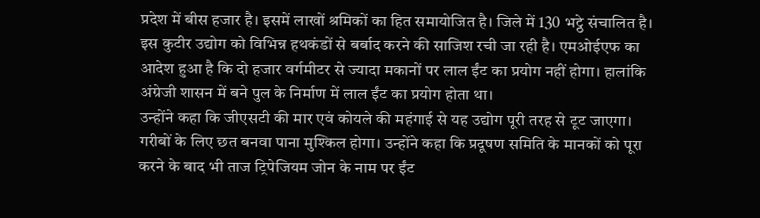प्रदेश में बीस हजार है। इसमें लाखों श्रमिकों का हित समायोजित है। जिले में 130 भट्ठे संचालित है। इस कुटीर उद्योग को विभिन्न हथकंडों से बर्बाद करने की साजिश रची जा रही है। एमओईएफ का आदेश हुआ है कि दो हजार वर्गमीटर से ज्यादा मकानों पर लाल ईंट का प्रयोग नहीं होगा। हालांकि अंग्रेजी शासन में बने पुल के निर्माण में लाल ईंट का प्रयोग होता था।
उन्होंने कहा कि जीएसटी की मार एवं कोयले की महंगाई से यह उद्योग पूरी तरह से टूट जाएगा। गरीबों के लिए छत बनवा पाना मुश्किल होगा। उन्होंने कहा कि प्रदूषण समिति के मानकों को पूरा करने के बाद भी ताज ट्रिपेजियम जोन के नाम पर ईंट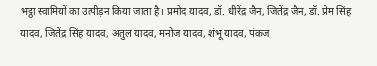भट्ठा स्वामियों का उत्पीड़न किया जाता है। प्रमोद यादव, डॉ. धीरेंद्र जैन, जितेंद्र जैन, डॉ. प्रेम सिंह यादव, जितेंद्र सिंह यादव, अतुल यादव, मनोज यादव, शंभू यादव, पंकज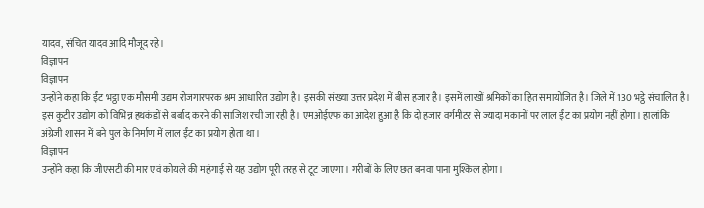यादव, संचित यादव आदि मौजूद रहे।
विज्ञापन
विज्ञापन
उन्होंने कहा कि ईंट भट्ठा एक मौसमी उद्यम रोजगारपरक श्रम आधारित उद्योग है। इसकी संख्या उत्तर प्रदेश में बीस हजार है। इसमें लाखों श्रमिकों का हित समायोजित है। जिले में 130 भट्ठे संचालित है। इस कुटीर उद्योग को विभिन्न हथकंडों से बर्बाद करने की साजिश रची जा रही है। एमओईएफ का आदेश हुआ है कि दो हजार वर्गमीटर से ज्यादा मकानों पर लाल ईंट का प्रयोग नहीं होगा। हालांकि अंग्रेजी शासन में बने पुल के निर्माण में लाल ईंट का प्रयोग होता था।
विज्ञापन
उन्होंने कहा कि जीएसटी की मार एवं कोयले की महंगाई से यह उद्योग पूरी तरह से टूट जाएगा। गरीबों के लिए छत बनवा पाना मुश्किल होगा।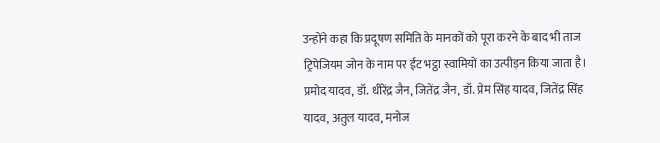उन्होंने कहा कि प्रदूषण समिति के मानकों को पूरा करने के बाद भी ताज ट्रिपेजियम जोन के नाम पर ईंट भट्ठा स्वामियों का उत्पीड़न किया जाता है। प्रमोद यादव, डॉ. धीरेंद्र जैन, जितेंद्र जैन, डॉ. प्रेम सिंह यादव, जितेंद्र सिंह यादव, अतुल यादव, मनोज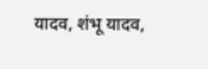यादव, शंभू यादव,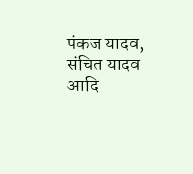पंकज यादव, संचित यादव आदि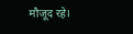मौजूद रहे।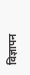विज्ञापन